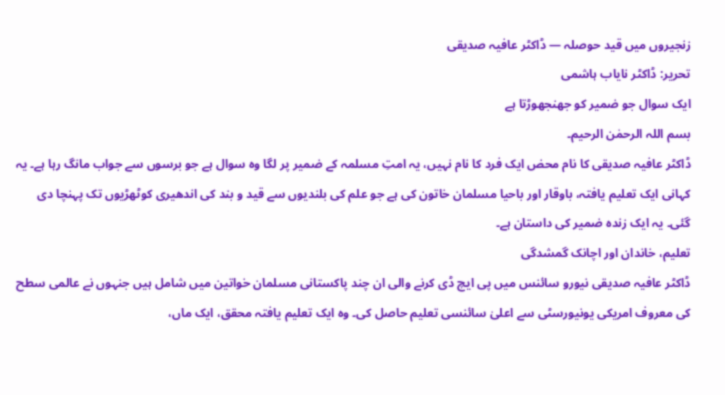زنجیروں میں قید حوصلہ — ڈاکٹر عافیہ صدیقی
تحریر: ڈاکٹر نایاب ہاشمی
ایک سوال جو ضمیر کو جھنجھوڑتا ہے
بسم اللہ الرحمٰن الرحیم۔
ڈاکٹر عافیہ صدیقی کا نام محض ایک فرد کا نام نہیں، یہ امتِ مسلمہ کے ضمیر پر لگا وہ سوال ہے جو برسوں سے جواب مانگ رہا ہے۔ یہ کہانی ایک تعلیم یافتہ، باوقار اور باحیا مسلمان خاتون کی ہے جو علم کی بلندیوں سے قید و بند کی اندھیری کوٹھڑیوں تک پہنچا دی گئی۔ یہ ایک زندہ ضمیر کی داستان ہے۔
تعلیم، خاندان اور اچانک گمشدگی
ڈاکٹر عافیہ صدیقی نیورو سائنس میں پی ایچ ڈی کرنے والی ان چند پاکستانی مسلمان خواتین میں شامل ہیں جنہوں نے عالمی سطح کی معروف امریکی یونیورسٹی سے اعلیٰ سائنسی تعلیم حاصل کی۔ وہ ایک تعلیم یافتہ محقق، ایک ماں،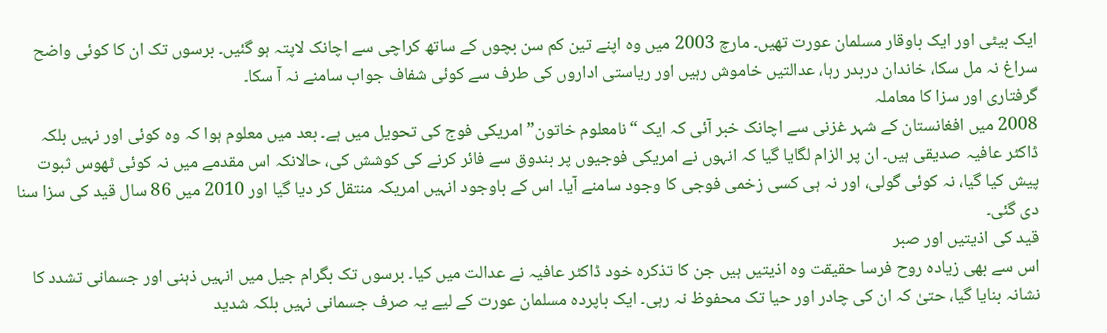ایک بیٹی اور ایک باوقار مسلمان عورت تھیں۔ مارچ 2003 میں وہ اپنے تین کم سن بچوں کے ساتھ کراچی سے اچانک لاپتہ ہو گئیں۔ برسوں تک ان کا کوئی واضح سراغ نہ مل سکا، خاندان دربدر رہا، عدالتیں خاموش رہیں اور ریاستی اداروں کی طرف سے کوئی شفاف جواب سامنے نہ آ سکا۔
گرفتاری اور سزا کا معاملہ
2008 میں افغانستان کے شہر غزنی سے اچانک خبر آئی کہ ایک “نامعلوم خاتون” امریکی فوج کی تحویل میں ہے۔ بعد میں معلوم ہوا کہ وہ کوئی اور نہیں بلکہ ڈاکٹر عافیہ صدیقی ہیں۔ ان پر الزام لگایا گیا کہ انہوں نے امریکی فوجیوں پر بندوق سے فائر کرنے کی کوشش کی، حالانکہ اس مقدمے میں نہ کوئی ٹھوس ثبوت پیش کیا گیا، نہ کوئی گولی، اور نہ ہی کسی زخمی فوجی کا وجود سامنے آیا۔ اس کے باوجود انہیں امریکہ منتقل کر دیا گیا اور 2010 میں 86 سال قید کی سزا سنا دی گئی۔
قید کی اذیتیں اور صبر
اس سے بھی زیادہ روح فرسا حقیقت وہ اذیتیں ہیں جن کا تذکرہ خود ڈاکٹر عافیہ نے عدالت میں کیا۔ برسوں تک بگرام جیل میں انہیں ذہنی اور جسمانی تشدد کا نشانہ بنایا گیا، حتیٰ کہ ان کی چادر اور حیا تک محفوظ نہ رہی۔ ایک باپردہ مسلمان عورت کے لیے یہ صرف جسمانی نہیں بلکہ شدید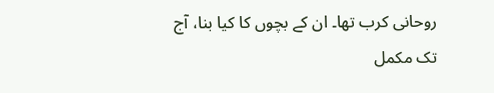روحانی کرب تھا۔ ان کے بچوں کا کیا بنا، آج تک مکمل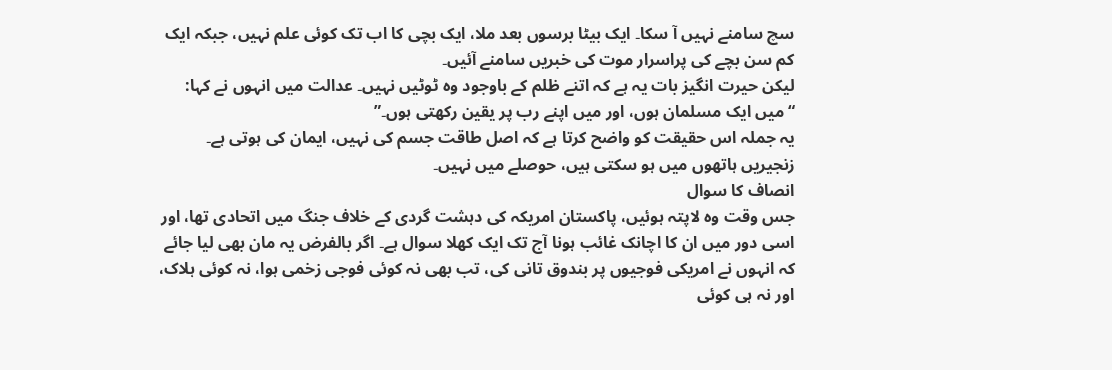سچ سامنے نہیں آ سکا۔ ایک بیٹا برسوں بعد ملا، ایک بچی کا اب تک کوئی علم نہیں، جبکہ ایک کم سن بچے کی پراسرار موت کی خبریں سامنے آئیں۔
لیکن حیرت انگیز بات یہ ہے کہ اتنے ظلم کے باوجود وہ ٹوٹیں نہیں۔ عدالت میں انہوں نے کہا:
“میں ایک مسلمان ہوں، اور میں اپنے رب پر یقین رکھتی ہوں۔”
یہ جملہ اس حقیقت کو واضح کرتا ہے کہ اصل طاقت جسم کی نہیں، ایمان کی ہوتی ہے۔ زنجیریں ہاتھوں میں ہو سکتی ہیں، حوصلے میں نہیں۔
انصاف کا سوال
جس وقت وہ لاپتہ ہوئیں، پاکستان امریکہ کی دہشت گردی کے خلاف جنگ میں اتحادی تھا، اور اسی دور میں ان کا اچانک غائب ہونا آج تک ایک کھلا سوال ہے۔ اگر بالفرض یہ مان بھی لیا جائے کہ انہوں نے امریکی فوجیوں پر بندوق تانی کی، تب بھی نہ کوئی فوجی زخمی ہوا، نہ کوئی ہلاک، اور نہ ہی کوئی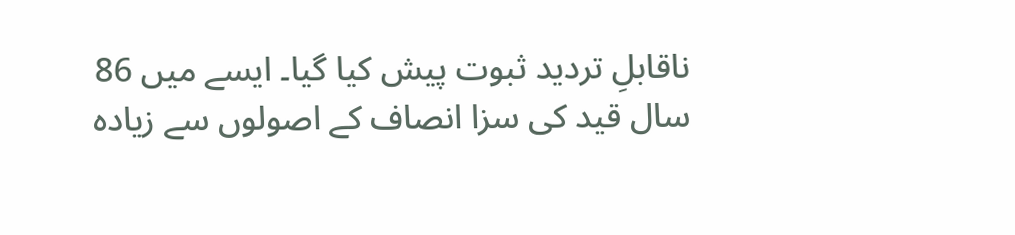ناقابلِ تردید ثبوت پیش کیا گیا۔ ایسے میں 86 سال قید کی سزا انصاف کے اصولوں سے زیادہ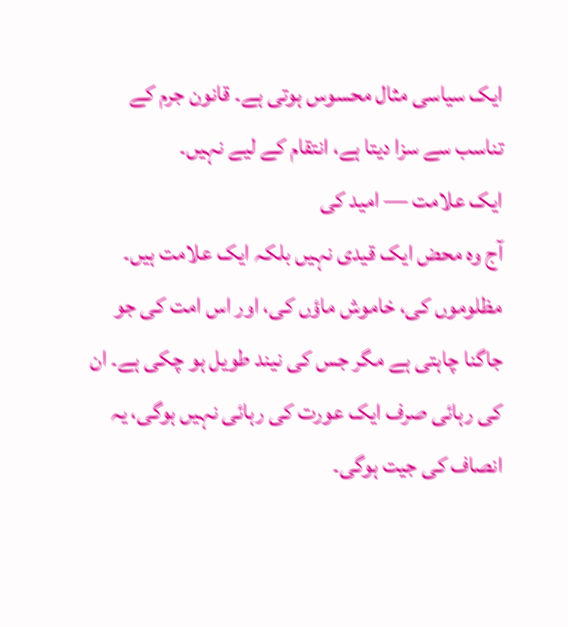ایک سیاسی مثال محسوس ہوتی ہے۔ قانون جرم کے تناسب سے سزا دیتا ہے، انتقام کے لیے نہیں۔
ایک علامت — امید کی
آج وہ محض ایک قیدی نہیں بلکہ ایک علامت ہیں۔ مظلوموں کی، خاموش ماؤں کی، اور اس امت کی جو جاگنا چاہتی ہے مگر جس کی نیند طویل ہو چکی ہے۔ ان کی رہائی صرف ایک عورت کی رہائی نہیں ہوگی، یہ انصاف کی جیت ہوگی۔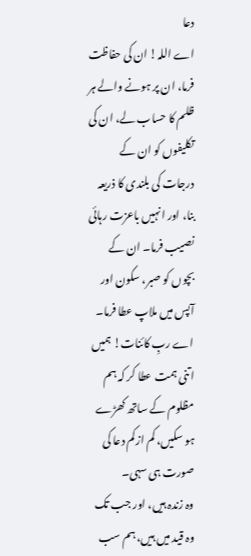دعا
اے اللہ! ان کی حفاظت فرما، ان پر ہونے والے ہر ظلم کا حساب لے، ان کی تکلیفوں کو ان کے درجات کی بلندی کا ذریعہ بنا، اور انہیں باعزت رہائی نصیب فرما۔ ان کے بچوں کو صبر، سکون اور آپس میں ملاپ عطا فرما۔ اے ربِ کائنات! ہمیں اتنی ہمت عطا کر کہ ہم مظلوم کے ساتھ کھڑے ہو سکیں، کم از کم دعا کی صورت ہی سہی۔
وہ زندہ ہیں، اور جب تک وہ قید میں ہیں، ہم سب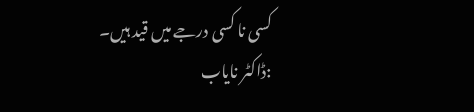کسی نا کسی درجے میں قید ہیں۔
:ڈاکٹر نایاب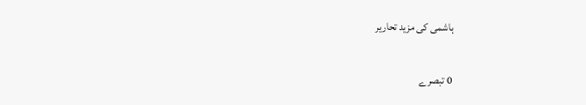ہاشمی کی مزید تحاریر

0 تبصرے